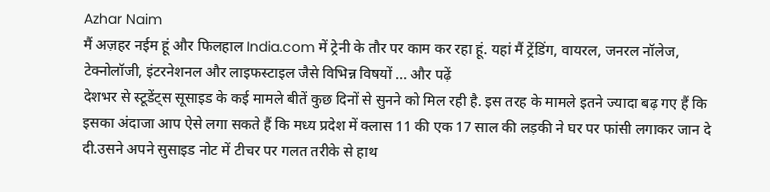Azhar Naim
मैं अज़हर नईम हूं और फिलहाल India.com में ट्रेनी के तौर पर काम कर रहा हूं. यहां मैं ट्रेंडिंग, वायरल, जनरल नॉलेज, टेक्नोलॉजी, इंटरनेशनल और लाइफस्टाइल जैसे विभिन्न विषयों ... और पढ़ें
देशभर से स्टूडेंट्स सूसाइड के कई मामले बीतें कुछ दिनों से सुनने को मिल रही है. इस तरह के मामले इतने ज्यादा बढ़ गए हैं कि इसका अंदाजा आप ऐसे लगा सकते हैं कि मध्य प्रदेश में क्लास 11 की एक 17 साल की लड़की ने घर पर फांसी लगाकर जान दे दी.उसने अपने सुसाइड नोट में टीचर पर गलत तरीके से हाथ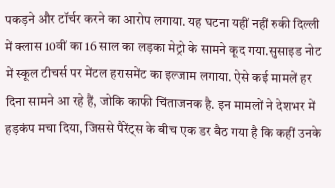पकड़ने और टॉर्चर करने का आरोप लगाया. यह घटना यहीं नहीं रुकी दिल्ली में क्लास 10वीं का 16 साल का लड़का मेट्रो के सामने कूद गया.सुसाइड नोट में स्कूल टीचर्स पर मेंटल हरासमेंट का इल्जाम लगाया. ऐसे कई मामलें हर दिना सामने आ रहे हैं, जोकि काफी चिंताजनक है. इन मामलों ने देशभर में हड़कंप मचा दिया, जिससे पैरेंट्स के बीच एक डर बैठ गया है कि कहीं उनके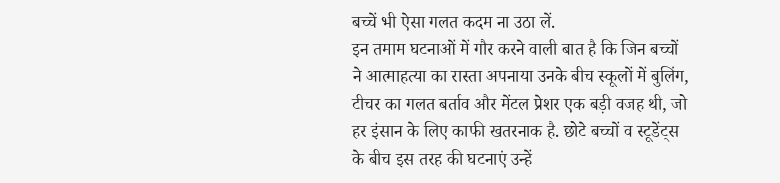बच्चें भी ऐसा गलत कदम ना उठा लें.
इन तमाम घटनाओं में गौर करने वाली बात है कि जिन बच्चों ने आत्माहत्या का रास्ता अपनाया उनके बीच स्कूलों में बुलिंग, टीचर का गलत बर्ताव और मेंटल प्रेशर एक बड़ी वजह थी, जो हर इंसान के लिए काफी खतरनाक है. छोटे बच्चों व स्टूडेंट्स के बीच इस तरह की घटनाएं उन्हें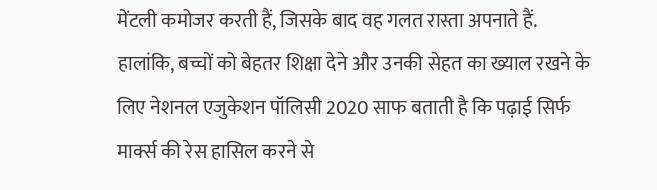मेंटली कमोजर करती हैं, जिसके बाद वह गलत रास्ता अपनाते हैं.
हालांकि, बच्चों को बेहतर शिक्षा देने और उनकी सेहत का ख्याल रखने के लिए नेशनल एजुकेशन पॉलिसी 2020 साफ बताती है कि पढ़ाई सिर्फ मार्क्स की रेस हासिल करने से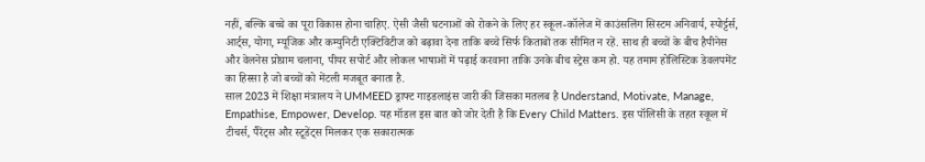नहीं, बल्कि बच्चे का पूरा विकास होना चाहिए. ऐसी जैसी घटनाओं को रोकने के लिए हर स्कूल-कॉलेज में काउंसलिंग सिस्टम अनिवार्य, स्पोर्ट्टर्स, आर्ट्स, योगा, म्यूजिक और कम्युनिटी एक्टिविटीज को बढ़ावा देना ताकि बच्चे सिर्फ किताबों तक सीमित न रहें. साथ ही बच्चों के बीच हैपीनेस और वेलनेस प्रोग्राम चलाना, पीयर सपोर्ट और लोकल भाषाओं में पढ़ाई करवाना ताकि उनके बीच स्ट्रेस कम हो. यह तमाम होलिस्टिक डेवलपमेंट का हिस्सा है जो बच्चों को मेंटली मजबूत बनाता है.
साल 2023 में शिक्षा मंत्रालय ने UMMEED ड्राफ्ट गाइडलाइंस जारी की जिसका मतलब है Understand, Motivate, Manage, Empathise, Empower, Develop. यह मॉडल इस बात को जोर देती है कि Every Child Matters. इस पॉलिसी के तहत स्कूल में टीचर्स, पैरेंट्स और स्टूडेंट्स मिलकर एक सकारात्मक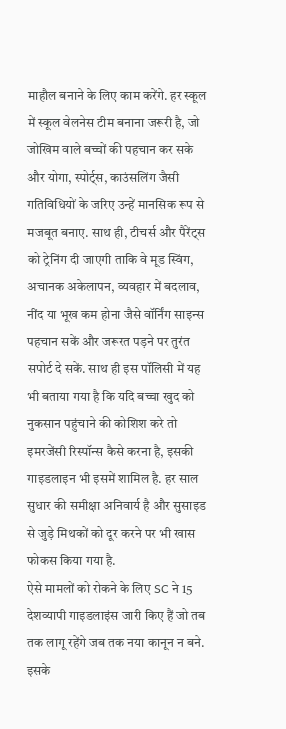माहौल बनाने के लिए काम करेंगे. हर स्कूल में स्कूल वेलनेस टीम बनाना जरूरी है, जो जोखिम वाले बच्चों की पहचान कर सके और योगा, स्पोर्ट्स, काउंसलिंग जैसी गतिविधियों के जरिए उन्हें मानसिक रूप से मजबूत बनाए. साथ ही, टीचर्स और पैरेंट्स को ट्रेनिंग दी जाएगी ताकि वे मूड स्विंग, अचानक अकेलापन, व्यवहार में बदलाव, नींद या भूख कम होना जैसे वॉर्निंग साइन्स पहचान सकें और जरूरत पड़ने पर तुरंत सपोर्ट दे सकें. साथ ही इस पॉलिसी में यह भी बताया गया है कि यदि बच्चा खुद को नुकसान पहुंचाने की कोशिश करे तो इमरजेंसी रिस्पॉन्स कैसे करना है, इसकी गाइडलाइन भी इसमें शामिल है. हर साल सुधार की समीक्षा अनिवार्य है और सुसाइड से जुड़े मिथकों को दूर करने पर भी खास फोकस किया गया है.
ऐसे मामलों को रोकने के लिए SC ने 15 देशव्यापी गाइडलाइंस जारी किए हैं जो तब तक लागू रहेंगे जब तक नया कानून न बने. इसके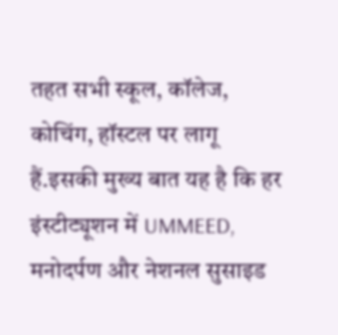तहत सभी स्कूल, कॉलेज, कोचिंग, हॉस्टल पर लागू हैं.इसकी मुख्य बात यह है कि हर इंस्टीट्यूशन में UMMEED, मनोदर्पण और नेशनल सुसाइड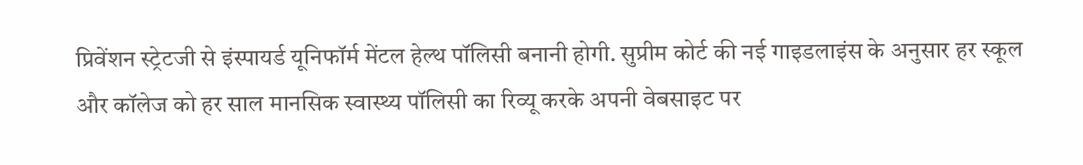प्रिवेंशन स्ट्रेटजी से इंस्पायर्ड यूनिफॉर्म मेंटल हेल्थ पॉलिसी बनानी होगी. सुप्रीम कोर्ट की नई गाइडलाइंस के अनुसार हर स्कूल और कॉलेज को हर साल मानसिक स्वास्थ्य पॉलिसी का रिव्यू करके अपनी वेबसाइट पर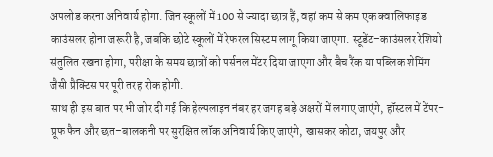अपलोड करना अनिवार्य होगा. जिन स्कूलों में 100 से ज्यादा छात्र हैं, वहां कम से कम एक क्वालिफाइड काउंसलर होना जरूरी है, जबकि छोटे स्कूलों में रेफरल सिस्टम लागू किया जाएगा. स्टूडेंट–काउंसलर रेशियो संतुलित रखना होगा, परीक्षा के समय छात्रों को पर्सनल मेंटर दिया जाएगा और बैच रैंक या पब्लिक शेमिंग जैसी प्रैक्टिस पर पूरी तरह रोक होगी.
साथ ही इस बात पर भी जोर दी गई कि हेल्पलाइन नंबर हर जगह बड़े अक्षरों में लगाए जाएंगे, हॉस्टल में टेंपर-प्रूफ फैन और छत–बालकनी पर सुरक्षित लॉक अनिवार्य किए जाएंगे, खासकर कोटा, जयपुर और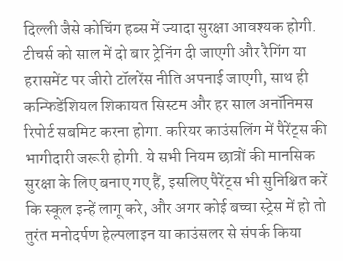दिल्ली जैसे कोचिंग हब्स में ज्यादा सुरक्षा आवश्यक होगी. टीचर्स को साल में दो बार ट्रेनिंग दी जाएगी और रैगिंग या हरासमेंट पर जीरो टॉलरेंस नीति अपनाई जाएगी, साथ ही कन्फिडेंशियल शिकायत सिस्टम और हर साल अनॉनिमस रिपोर्ट सबमिट करना होगा. करियर काउंसलिंग में पैरेंट्स की भागीदारी जरूरी होगी. ये सभी नियम छात्रों की मानसिक सुरक्षा के लिए बनाए गए हैं, इसलिए पैरेंट्स भी सुनिश्चित करें कि स्कूल इन्हें लागू करे, और अगर कोई बच्चा स्ट्रेस में हो तो तुरंत मनोदर्पण हेल्पलाइन या काउंसलर से संपर्क किया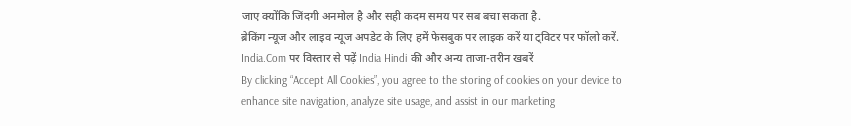जाए क्योंकि जिंदगी अनमोल है और सही कदम समय पर सब बचा सकता है.
ब्रेकिंग न्यूज और लाइव न्यूज अपडेट के लिए हमें फेसबुक पर लाइक करें या ट्विटर पर फॉलो करें. India.Com पर विस्तार से पढ़ें India Hindi की और अन्य ताजा-तरीन खबरें
By clicking “Accept All Cookies”, you agree to the storing of cookies on your device to enhance site navigation, analyze site usage, and assist in our marketing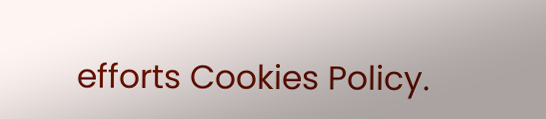efforts Cookies Policy.